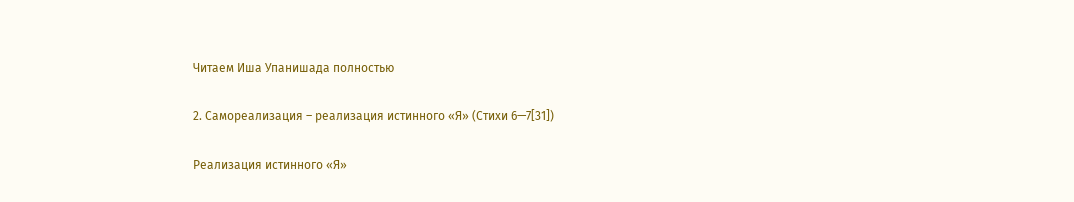Читаем Иша Упанишада полностью

2. Самореализация – реализация истинного «Я» (Стихи 6—7[31])

Реализация истинного «Я»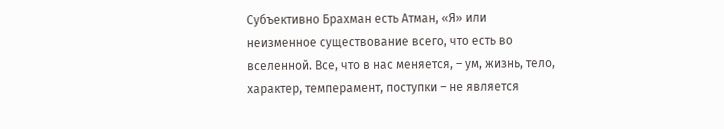Субъективно Брахман есть Атман, «Я» или неизменное существование всего, что есть во вселенной. Все, что в нас меняется, – ум, жизнь, тело, характер, темперамент, поступки – не является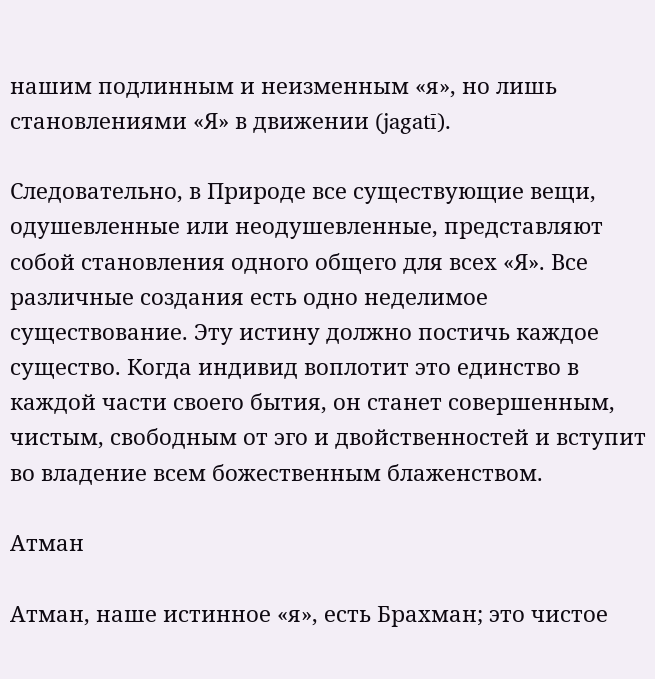нашим подлинным и неизменным «я», но лишь становлениями «Я» в движении (jagatī).

Следовательно, в Природе все существующие вещи, одушевленные или неодушевленные, представляют собой становления одного общего для всех «Я». Все различные создания есть одно неделимое существование. Эту истину должно постичь каждое существо. Когда индивид воплотит это единство в каждой части своего бытия, он станет совершенным, чистым, свободным от эго и двойственностей и вступит во владение всем божественным блаженством.

Атман

Атман, наше истинное «я», есть Брахман; это чистое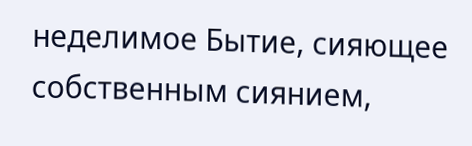неделимое Бытие, сияющее собственным сиянием,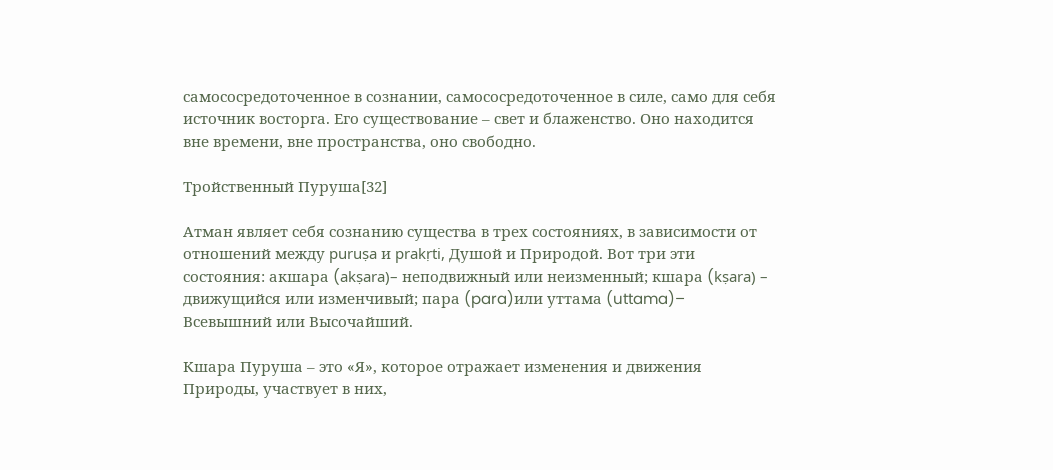самососредоточенное в сознании, самососредоточенное в силе, само для себя источник восторга. Его существование – свет и блаженство. Оно находится вне времени, вне пространства, оно свободно.

Тройственный Пуруша[32]

Атман являет себя сознанию существа в трех состояниях, в зависимости от отношений между puruṣa и prakṛti, Душой и Природой. Вот три эти состояния: акшара (akṣara)– неподвижный или неизменный; кшара (kṣara) – движущийся или изменчивый; пара (para)или уттама (uttama)– Всевышний или Высочайший.

Кшара Пуруша – это «Я», которое отражает изменения и движения Природы, участвует в них,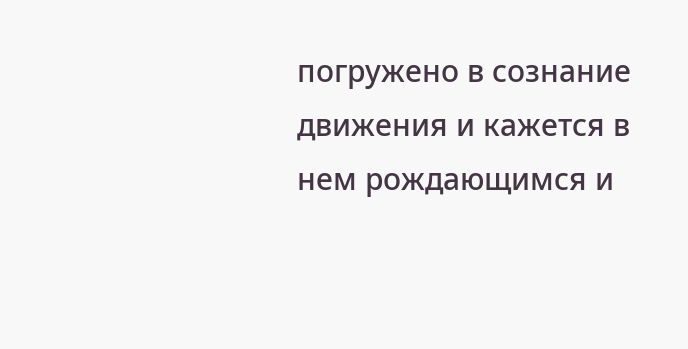погружено в сознание движения и кажется в нем рождающимся и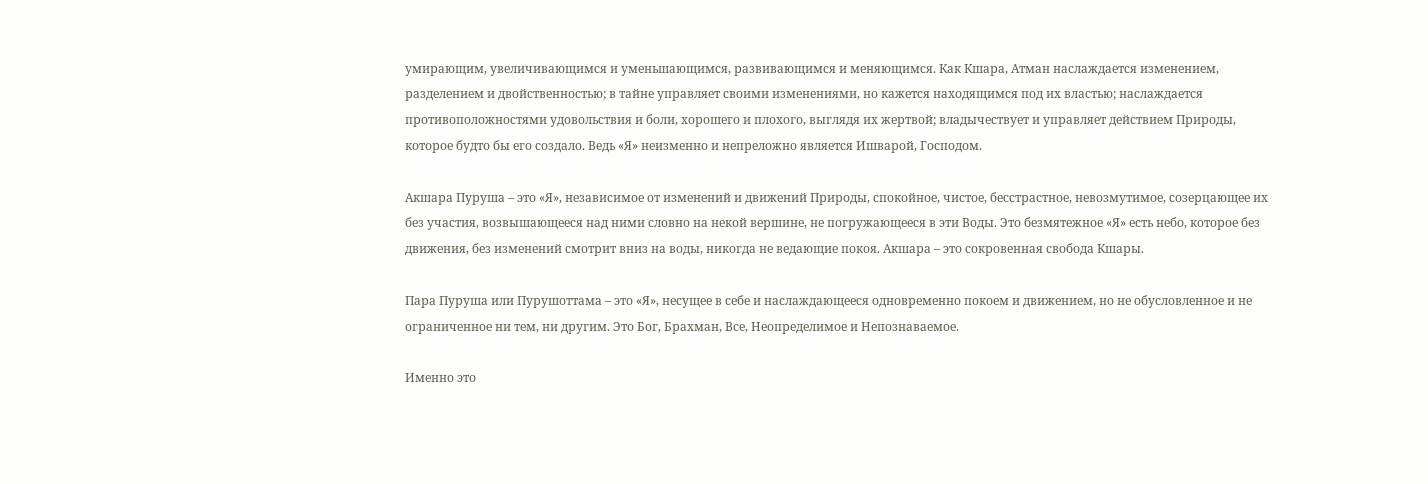умирающим, увеличивающимся и уменьшающимся, развивающимся и меняющимся. Как Кшара, Атман наслаждается изменением, разделением и двойственностью; в тайне управляет своими изменениями, но кажется находящимся под их властью; наслаждается противоположностями удовольствия и боли, хорошего и плохого, выглядя их жертвой; владычествует и управляет действием Природы, которое будто бы его создало. Ведь «Я» неизменно и непреложно является Ишварой, Господом.

Акшара Пуруша – это «Я», независимое от изменений и движений Природы, спокойное, чистое, бесстрастное, невозмутимое, созерцающее их без участия, возвышающееся над ними словно на некой вершине, не погружающееся в эти Воды. Это безмятежное «Я» есть небо, которое без движения, без изменений смотрит вниз на воды, никогда не ведающие покоя. Акшара – это сокровенная свобода Кшары.

Пара Пуруша или Пурушоттама – это «Я», несущее в себе и наслаждающееся одновременно покоем и движением, но не обусловленное и не ограниченное ни тем, ни другим. Это Бог, Брахман, Все, Неопределимое и Непознаваемое.

Именно это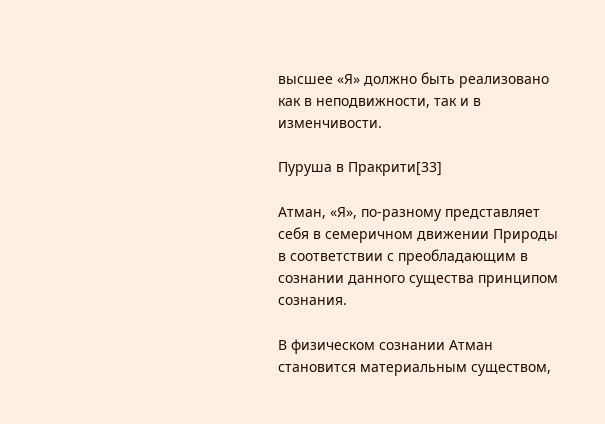высшее «Я» должно быть реализовано как в неподвижности, так и в изменчивости.

Пуруша в Пракрити[33]

Атман, «Я», по-разному представляет себя в семеричном движении Природы в соответствии с преобладающим в сознании данного существа принципом сознания.

В физическом сознании Атман становится материальным существом,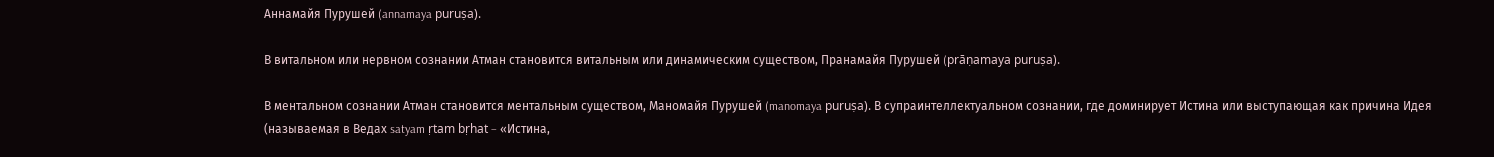Аннамайя Пурушей (annamaya puruṣa).

В витальном или нервном сознании Атман становится витальным или динамическим существом, Пранамайя Пурушей (prāṇamaya puruṣa).

В ментальном сознании Атман становится ментальным существом, Маномайя Пурушей (manomaya puruṣa). В супраинтеллектуальном сознании, где доминирует Истина или выступающая как причина Идея (называемая в Ведах satyam ṛtam bṛhat – «Истина,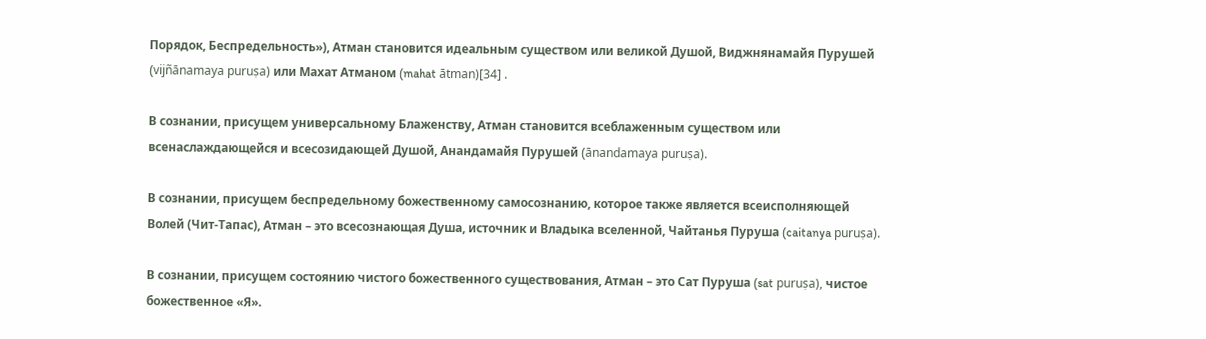Порядок, Беспредельность»), Атман становится идеальным существом или великой Душой, Виджнянамайя Пурушей (vijñānamaya puruṣa) или Махат Атманом (mahat ātman)[34] .

В сознании, присущем универсальному Блаженству, Атман становится всеблаженным существом или всенаслаждающейся и всесозидающей Душой, Анандамайя Пурушей (ānandamaya puruṣa).

В сознании, присущем беспредельному божественному самосознанию, которое также является всеисполняющей Волей (Чит-Тапас), Атман – это всесознающая Душа, источник и Владыка вселенной, Чайтанья Пуруша (caitanya puruṣa).

В сознании, присущем состоянию чистого божественного существования, Атман – это Сат Пуруша (sat puruṣa), чистое божественное «Я».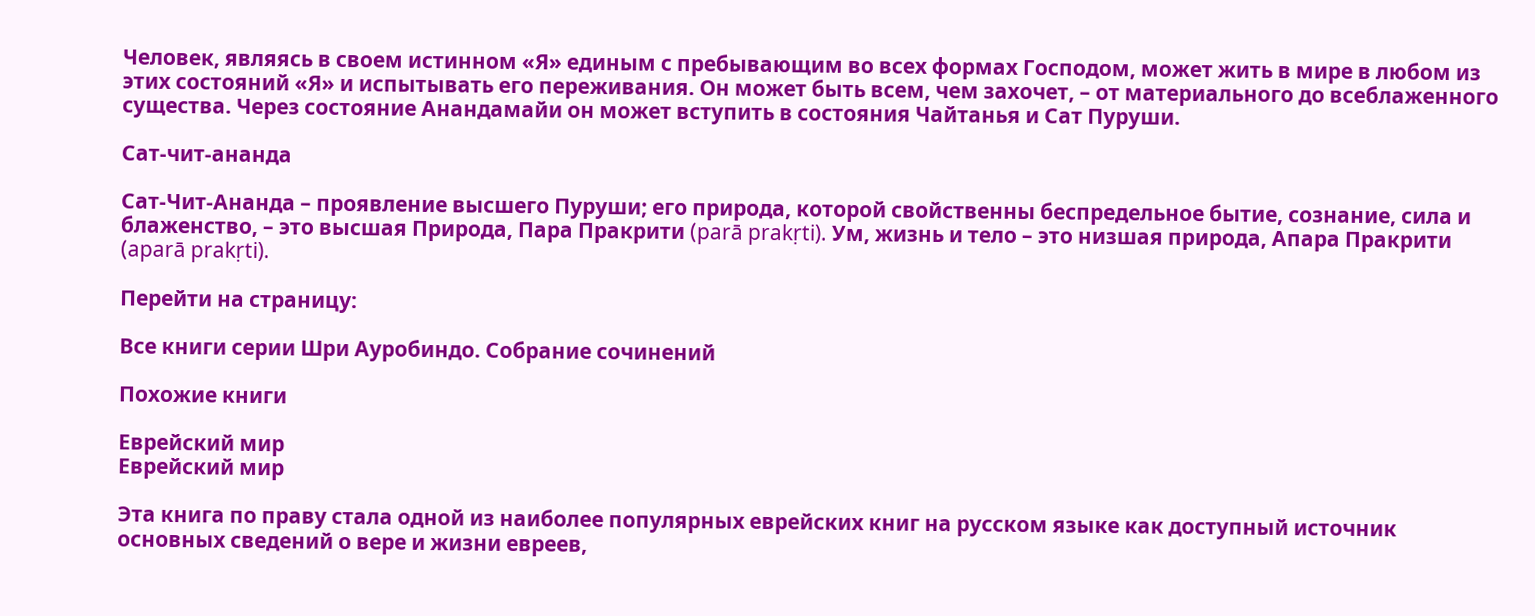Человек, являясь в своем истинном «Я» единым с пребывающим во всех формах Господом, может жить в мире в любом из этих состояний «Я» и испытывать его переживания. Он может быть всем, чем захочет, – от материального до всеблаженного существа. Через состояние Анандамайи он может вступить в состояния Чайтанья и Сат Пуруши.

Сат-чит-ананда

Сат-Чит-Ананда – проявление высшего Пуруши; его природа, которой свойственны беспредельное бытие, сознание, сила и блаженство, – это высшая Природа, Пара Пракрити (parā prakṛti). Ум, жизнь и тело – это низшая природа, Апара Пракрити (aparā prakṛti).

Перейти на страницу:

Все книги серии Шри Ауробиндо. Собрание сочинений

Похожие книги

Еврейский мир
Еврейский мир

Эта книга по праву стала одной из наиболее популярных еврейских книг на русском языке как доступный источник основных сведений о вере и жизни евреев,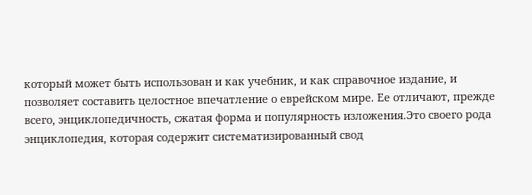который может быть использован и как учебник, и как справочное издание, и позволяет составить целостное впечатление о еврейском мире. Ее отличают, прежде всего, энциклопедичность, сжатая форма и популярность изложения.Это своего рода энциклопедия, которая содержит систематизированный свод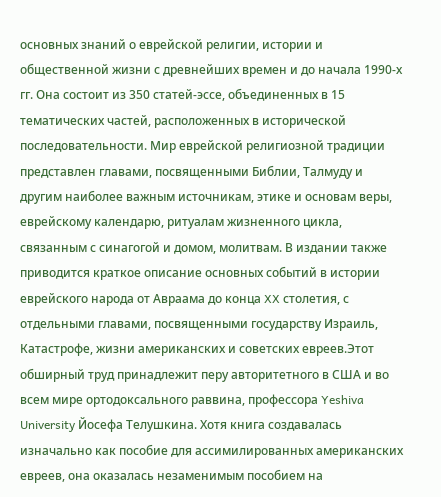основных знаний о еврейской религии, истории и общественной жизни с древнейших времен и до начала 1990-х гг. Она состоит из 350 статей-эссе, объединенных в 15 тематических частей, расположенных в исторической последовательности. Мир еврейской религиозной традиции представлен главами, посвященными Библии, Талмуду и другим наиболее важным источникам, этике и основам веры, еврейскому календарю, ритуалам жизненного цикла, связанным с синагогой и домом, молитвам. В издании также приводится краткое описание основных событий в истории еврейского народа от Авраама до конца XX столетия, с отдельными главами, посвященными государству Израиль, Катастрофе, жизни американских и советских евреев.Этот обширный труд принадлежит перу авторитетного в США и во всем мире ортодоксального раввина, профессора Yeshiva University Йосефа Телушкина. Хотя книга создавалась изначально как пособие для ассимилированных американских евреев, она оказалась незаменимым пособием на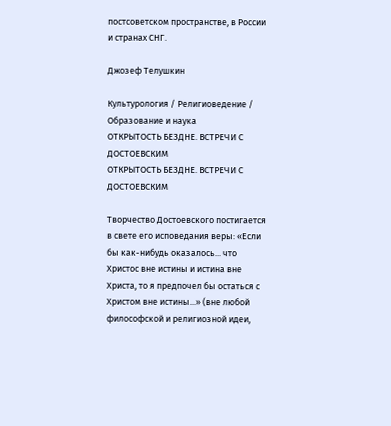постсоветском пространстве, в России и странах СНГ.

Джозеф Телушкин

Культурология / Религиоведение / Образование и наука
ОТКРЫТОСТЬ БЕЗДНЕ. ВСТРЕЧИ С ДОСТОЕВСКИМ
ОТКРЫТОСТЬ БЕЗДНЕ. ВСТРЕЧИ С ДОСТОЕВСКИМ

Творчество Достоевского постигается в свете его исповедания веры: «Если бы как-нибудь оказалось... что Христос вне истины и истина вне Христа, то я предпочел бы остаться с Христом вне истины...» (вне любой философской и религиозной идеи,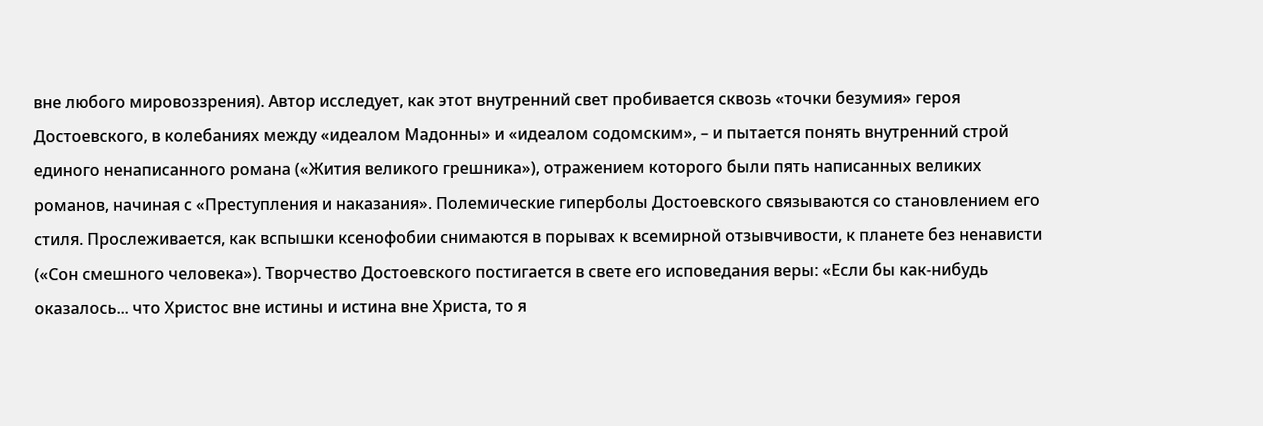вне любого мировоззрения). Автор исследует, как этот внутренний свет пробивается сквозь «точки безумия» героя Достоевского, в колебаниях между «идеалом Мадонны» и «идеалом содомским», – и пытается понять внутренний строй единого ненаписанного романа («Жития великого грешника»), отражением которого были пять написанных великих романов, начиная с «Преступления и наказания». Полемические гиперболы Достоевского связываются со становлением его стиля. Прослеживается, как вспышки ксенофобии снимаются в порывах к всемирной отзывчивости, к планете без ненависти («Сон смешного человека»). Творчество Достоевского постигается в свете его исповедания веры: «Если бы как-нибудь оказалось... что Христос вне истины и истина вне Христа, то я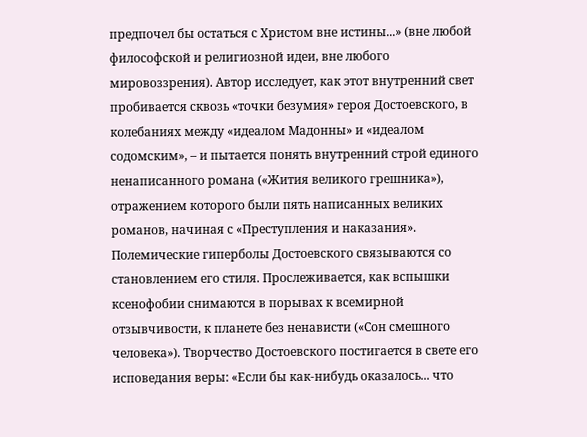предпочел бы остаться с Христом вне истины...» (вне любой философской и религиозной идеи, вне любого мировоззрения). Автор исследует, как этот внутренний свет пробивается сквозь «точки безумия» героя Достоевского, в колебаниях между «идеалом Мадонны» и «идеалом содомским», – и пытается понять внутренний строй единого ненаписанного романа («Жития великого грешника»), отражением которого были пять написанных великих романов, начиная с «Преступления и наказания». Полемические гиперболы Достоевского связываются со становлением его стиля. Прослеживается, как вспышки ксенофобии снимаются в порывах к всемирной отзывчивости, к планете без ненависти («Сон смешного человека»). Творчество Достоевского постигается в свете его исповедания веры: «Если бы как-нибудь оказалось... что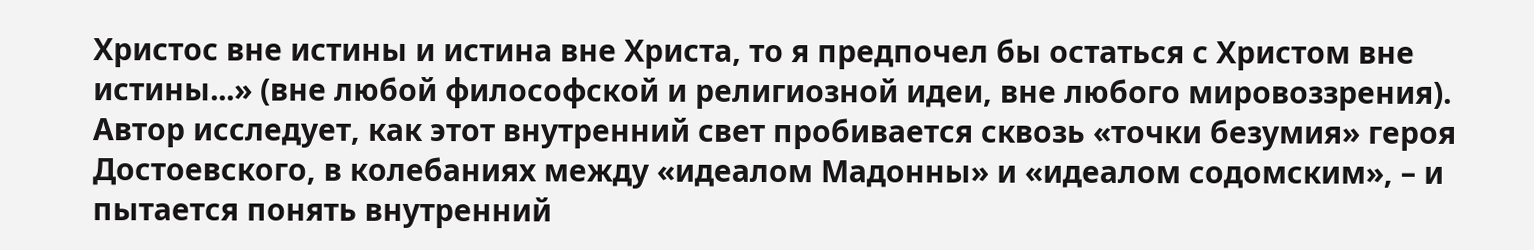Христос вне истины и истина вне Христа, то я предпочел бы остаться с Христом вне истины...» (вне любой философской и религиозной идеи, вне любого мировоззрения). Автор исследует, как этот внутренний свет пробивается сквозь «точки безумия» героя Достоевского, в колебаниях между «идеалом Мадонны» и «идеалом содомским», – и пытается понять внутренний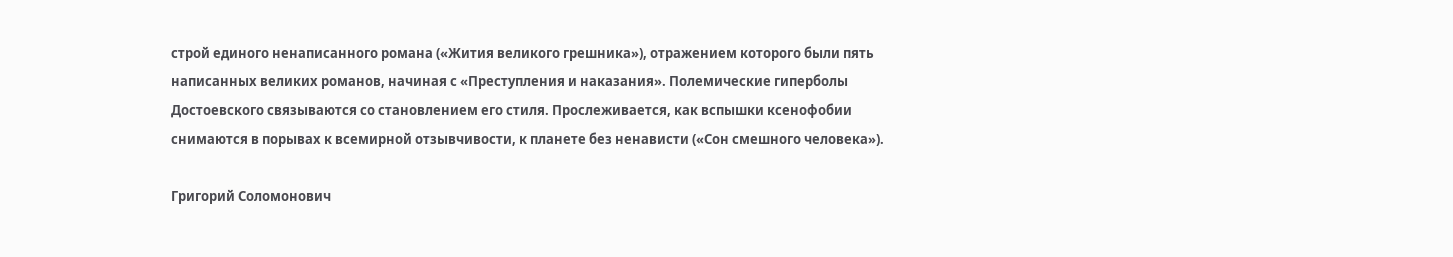строй единого ненаписанного романа («Жития великого грешника»), отражением которого были пять написанных великих романов, начиная с «Преступления и наказания». Полемические гиперболы Достоевского связываются со становлением его стиля. Прослеживается, как вспышки ксенофобии снимаются в порывах к всемирной отзывчивости, к планете без ненависти («Сон смешного человека»).

Григорий Соломонович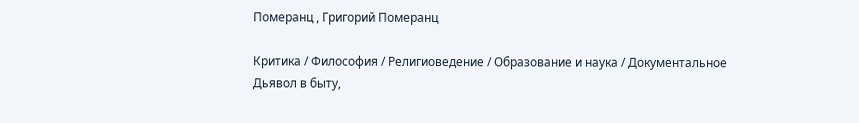Померанц , Григорий Померанц

Критика / Философия / Религиоведение / Образование и наука / Документальное
Дьявол в быту,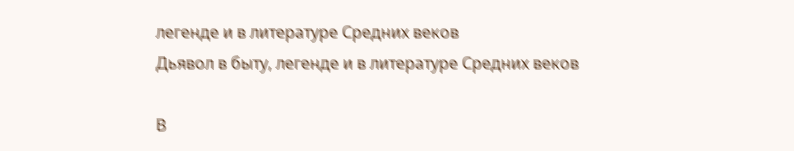легенде и в литературе Средних веков
Дьявол в быту, легенде и в литературе Средних веков

В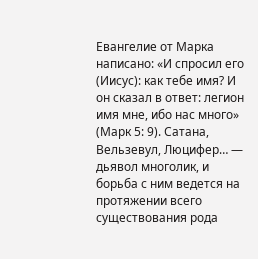Евангелие от Марка написано: «И спросил его (Иисус): как тебе имя? И он сказал в ответ: легион имя мне, ибо нас много» (Марк 5: 9). Сатана, Вельзевул, Люцифер… — дьявол многолик, и борьба с ним ведется на протяжении всего существования рода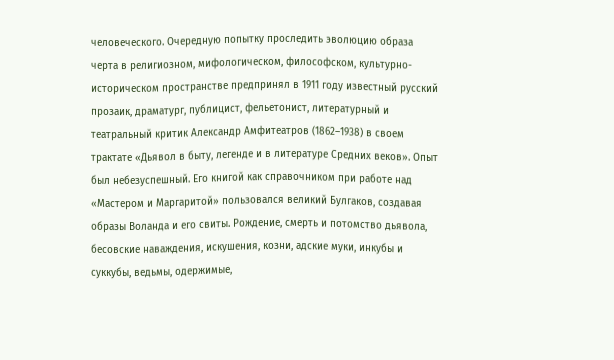человеческого. Очередную попытку проследить эволюцию образа черта в религиозном, мифологическом, философском, культурно-историческом пространстве предпринял в 1911 году известный русский прозаик, драматург, публицист, фельетонист, литературный и театральный критик Александр Амфитеатров (1862–1938) в своем трактате «Дьявол в быту, легенде и в литературе Средних веков». Опыт был небезуспешный. Его книгой как справочником при работе над «Мастером и Маргаритой» пользовался великий Булгаков, создавая образы Воланда и его свиты. Рождение, смерть и потомство дьявола, бесовские наваждения, искушения, козни, адские муки, инкубы и суккубы, ведьмы, одержимые,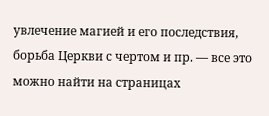увлечение магией и его последствия, борьба Церкви с чертом и пр. — все это можно найти на страницах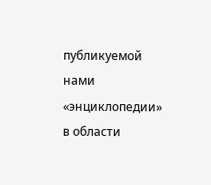публикуемой нами «энциклопедии» в области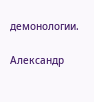демонологии.

Александр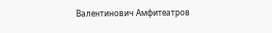Валентинович Амфитеатров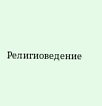Религиоведение